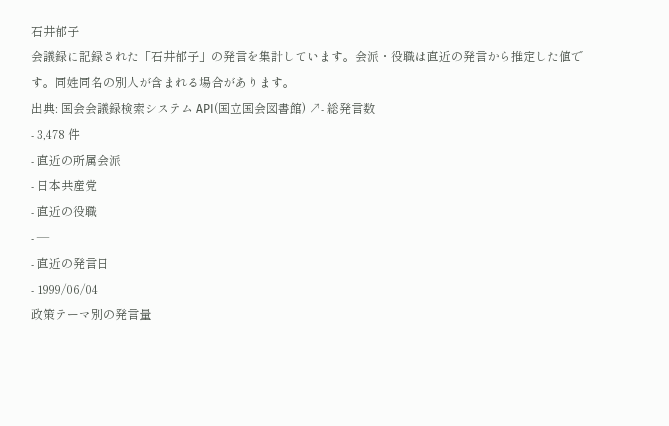石井郁子
会議録に記録された「石井郁子」の発言を集計しています。会派・役職は直近の発言から推定した値です。同姓同名の別人が含まれる場合があります。
出典: 国会会議録検索システム API(国立国会図書館) ↗- 総発言数
- 3,478 件
- 直近の所属会派
- 日本共産党
- 直近の役職
- —
- 直近の発言日
- 1999/06/04
政策テーマ別の発言量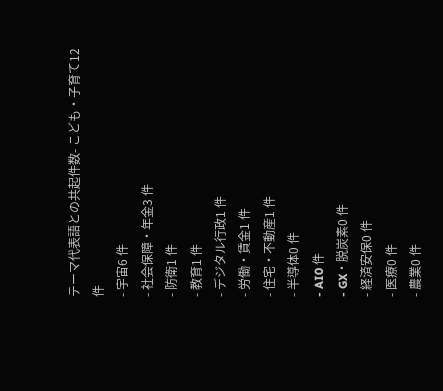テーマ代表語との共起件数- こども・子育て12 件
- 宇宙6 件
- 社会保障・年金3 件
- 防衛1 件
- 教育1 件
- デジタル行政1 件
- 労働・賃金1 件
- 住宅・不動産1 件
- 半導体0 件
- AI0 件
- GX・脱炭素0 件
- 経済安保0 件
- 医療0 件
- 農業0 件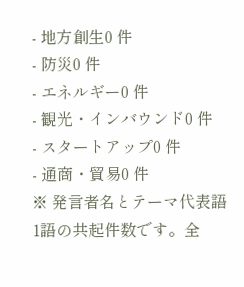- 地方創生0 件
- 防災0 件
- エネルギー0 件
- 観光・インバウンド0 件
- スタートアップ0 件
- 通商・貿易0 件
※ 発言者名とテーマ代表語1語の共起件数です。全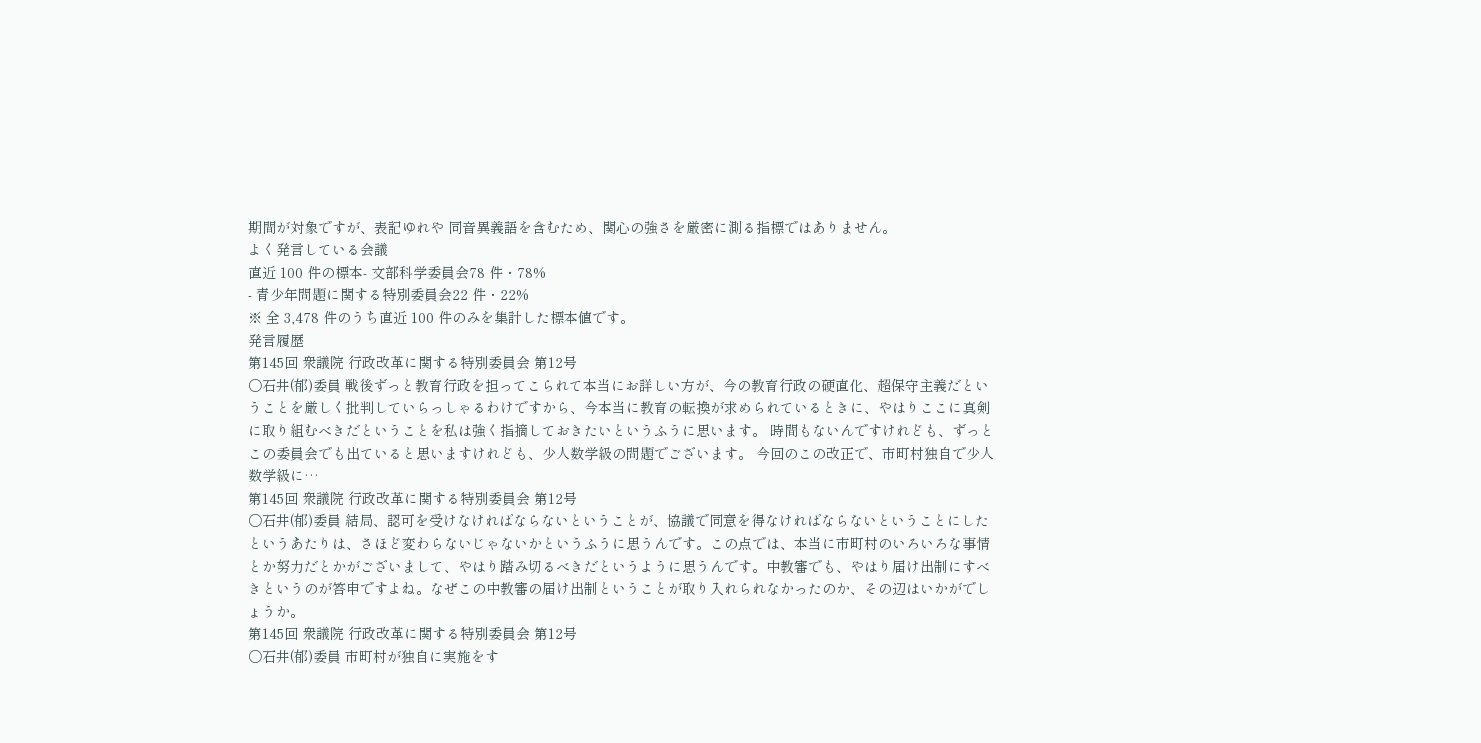期間が対象ですが、表記ゆれや 同音異義語を含むため、関心の強さを厳密に測る指標ではありません。
よく発言している会議
直近 100 件の標本- 文部科学委員会78 件・78%
- 青少年問題に関する特別委員会22 件・22%
※ 全 3,478 件のうち直近 100 件のみを集計した標本値です。
発言履歴
第145回 衆議院 行政改革に関する特別委員会 第12号
○石井(郁)委員 戦後ずっと教育行政を担ってこられて本当にお詳しい方が、今の教育行政の硬直化、超保守主義だということを厳しく批判していらっしゃるわけですから、今本当に教育の転換が求められているときに、やはりここに真剣に取り組むべきだということを私は強く指摘しておきたいというふうに思います。 時間もないんですけれども、ずっとこの委員会でも出ていると思いますけれども、少人数学級の問題でございます。 今回のこの改正で、市町村独自で少人数学級に…
第145回 衆議院 行政改革に関する特別委員会 第12号
○石井(郁)委員 結局、認可を受けなければならないということが、協議で同意を得なければならないということにしたというあたりは、さほど変わらないじゃないかというふうに思うんです。この点では、本当に市町村のいろいろな事情とか努力だとかがございまして、やはり踏み切るべきだというように思うんです。中教審でも、やはり届け出制にすべきというのが答申ですよね。なぜこの中教審の届け出制ということが取り入れられなかったのか、その辺はいかがでしょうか。
第145回 衆議院 行政改革に関する特別委員会 第12号
○石井(郁)委員 市町村が独自に実施をす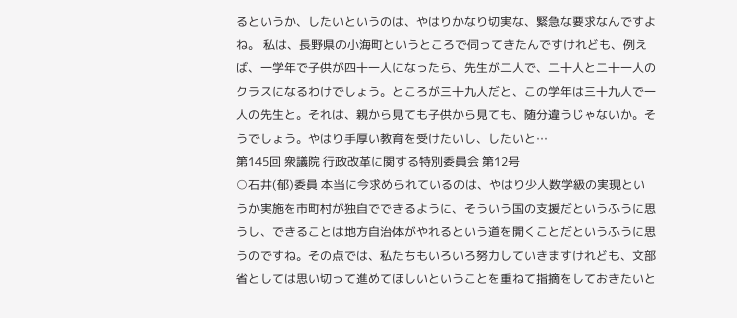るというか、したいというのは、やはりかなり切実な、緊急な要求なんですよね。 私は、長野県の小海町というところで伺ってきたんですけれども、例えば、一学年で子供が四十一人になったら、先生が二人で、二十人と二十一人のクラスになるわけでしょう。ところが三十九人だと、この学年は三十九人で一人の先生と。それは、親から見ても子供から見ても、随分違うじゃないか。そうでしょう。やはり手厚い教育を受けたいし、したいと…
第145回 衆議院 行政改革に関する特別委員会 第12号
○石井(郁)委員 本当に今求められているのは、やはり少人数学級の実現というか実施を市町村が独自でできるように、そういう国の支援だというふうに思うし、できることは地方自治体がやれるという道を開くことだというふうに思うのですね。その点では、私たちもいろいろ努力していきますけれども、文部省としては思い切って進めてほしいということを重ねて指摘をしておきたいと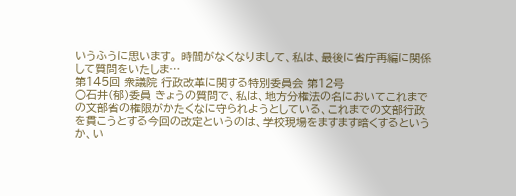いうふうに思います。 時間がなくなりまして、私は、最後に省庁再編に関係して質問をいたしま…
第145回 衆議院 行政改革に関する特別委員会 第12号
○石井(郁)委員 きょうの質問で、私は、地方分権法の名においてこれまでの文部省の権限がかたくなに守られようとしている、これまでの文部行政を貫こうとする今回の改定というのは、学校現場をますます暗くするというか、い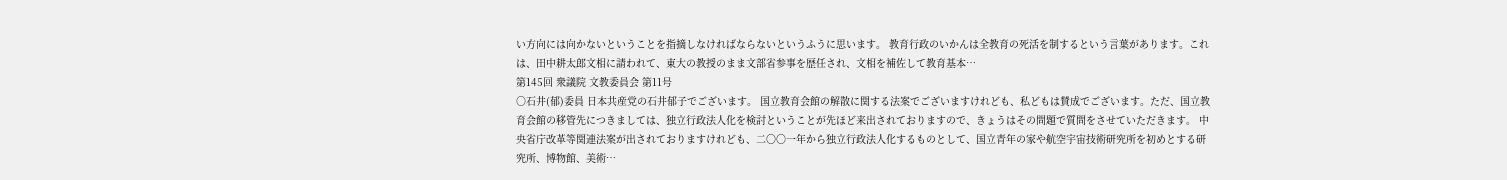い方向には向かないということを指摘しなければならないというふうに思います。 教育行政のいかんは全教育の死活を制するという言葉があります。これは、田中耕太郎文相に請われて、東大の教授のまま文部省参事を歴任され、文相を補佐して教育基本…
第145回 衆議院 文教委員会 第11号
○石井(郁)委員 日本共産党の石井郁子でございます。 国立教育会館の解散に関する法案でございますけれども、私どもは賛成でございます。ただ、国立教育会館の移管先につきましては、独立行政法人化を検討ということが先ほど来出されておりますので、きょうはその問題で質問をさせていただきます。 中央省庁改革等関連法案が出されておりますけれども、二〇〇一年から独立行政法人化するものとして、国立青年の家や航空宇宙技術研究所を初めとする研究所、博物館、美術…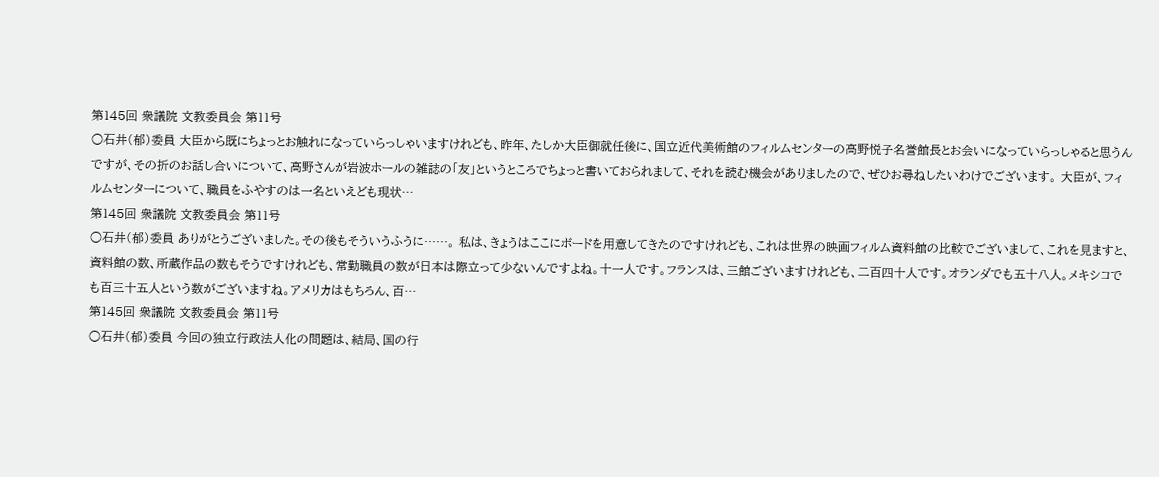第145回 衆議院 文教委員会 第11号
○石井(郁)委員 大臣から既にちょっとお触れになっていらっしゃいますけれども、昨年、たしか大臣御就任後に、国立近代美術館のフィルムセンターの高野悦子名誉館長とお会いになっていらっしゃると思うんですが、その折のお話し合いについて、高野さんが岩波ホールの雑誌の「友」というところでちょっと書いておられまして、それを読む機会がありましたので、ぜひお尋ねしたいわけでございます。 大臣が、フィルムセンターについて、職員をふやすのは一名といえども現状…
第145回 衆議院 文教委員会 第11号
○石井(郁)委員 ありがとうございました。その後もそういうふうに……。 私は、きょうはここにボードを用意してきたのですけれども、これは世界の映画フィルム資料館の比較でございまして、これを見ますと、資料館の数、所蔵作品の数もそうですけれども、常勤職員の数が日本は際立って少ないんですよね。十一人です。フランスは、三館ございますけれども、二百四十人です。オランダでも五十八人。メキシコでも百三十五人という数がございますね。アメリカはもちろん、百…
第145回 衆議院 文教委員会 第11号
○石井(郁)委員 今回の独立行政法人化の問題は、結局、国の行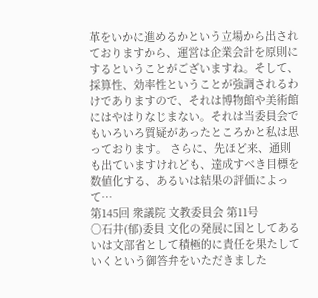革をいかに進めるかという立場から出されておりますから、運営は企業会計を原則にするということがございますね。そして、採算性、効率性ということが強調されるわけでありますので、それは博物館や美術館にはやはりなじまない。それは当委員会でもいろいろ質疑があったところかと私は思っております。 さらに、先ほど来、通則も出ていますけれども、達成すべき目標を数値化する、あるいは結果の評価によって…
第145回 衆議院 文教委員会 第11号
○石井(郁)委員 文化の発展に国としてあるいは文部省として積極的に責任を果たしていくという御答弁をいただきました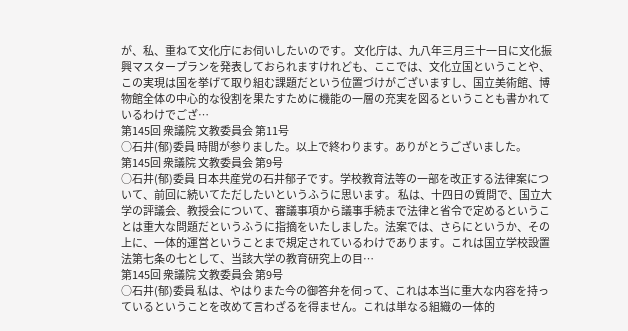が、私、重ねて文化庁にお伺いしたいのです。 文化庁は、九八年三月三十一日に文化振興マスタープランを発表しておられますけれども、ここでは、文化立国ということや、この実現は国を挙げて取り組む課題だという位置づけがございますし、国立美術館、博物館全体の中心的な役割を果たすために機能の一層の充実を図るということも書かれているわけでござ…
第145回 衆議院 文教委員会 第11号
○石井(郁)委員 時間が参りました。以上で終わります。ありがとうございました。
第145回 衆議院 文教委員会 第9号
○石井(郁)委員 日本共産党の石井郁子です。学校教育法等の一部を改正する法律案について、前回に続いてただしたいというふうに思います。 私は、十四日の質問で、国立大学の評議会、教授会について、審議事項から議事手続まで法律と省令で定めるということは重大な問題だというふうに指摘をいたしました。法案では、さらにというか、その上に、一体的運営ということまで規定されているわけであります。これは国立学校設置法第七条の七として、当該大学の教育研究上の目…
第145回 衆議院 文教委員会 第9号
○石井(郁)委員 私は、やはりまた今の御答弁を伺って、これは本当に重大な内容を持っているということを改めて言わざるを得ません。これは単なる組織の一体的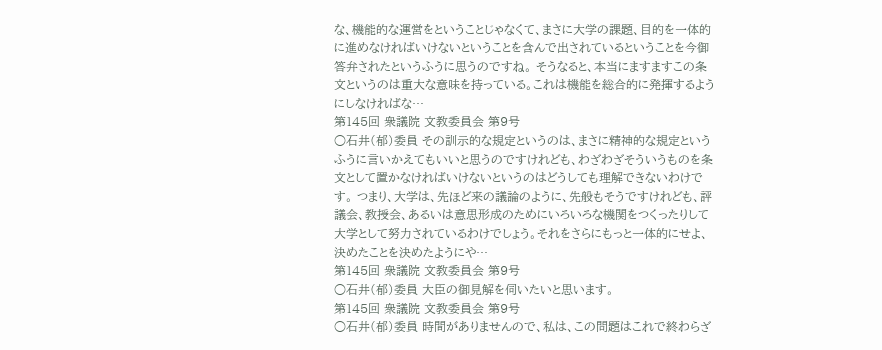な、機能的な運営をということじゃなくて、まさに大学の課題、目的を一体的に進めなければいけないということを含んで出されているということを今御答弁されたというふうに思うのですね。 そうなると、本当にますますこの条文というのは重大な意味を持っている。これは機能を総合的に発揮するようにしなければな…
第145回 衆議院 文教委員会 第9号
○石井(郁)委員 その訓示的な規定というのは、まさに精神的な規定というふうに言いかえてもいいと思うのですけれども、わざわざそういうものを条文として置かなければいけないというのはどうしても理解できないわけです。 つまり、大学は、先ほど来の議論のように、先般もそうですけれども、評議会、教授会、あるいは意思形成のためにいろいろな機関をつくったりして大学として努力されているわけでしょう。それをさらにもっと一体的にせよ、決めたことを決めたようにや…
第145回 衆議院 文教委員会 第9号
○石井(郁)委員 大臣の御見解を伺いたいと思います。
第145回 衆議院 文教委員会 第9号
○石井(郁)委員 時間がありませんので、私は、この問題はこれで終わらざ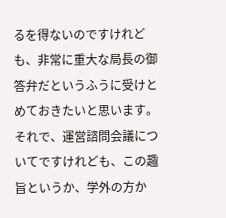るを得ないのですけれども、非常に重大な局長の御答弁だというふうに受けとめておきたいと思います。 それで、運営諮問会議についてですけれども、この趣旨というか、学外の方か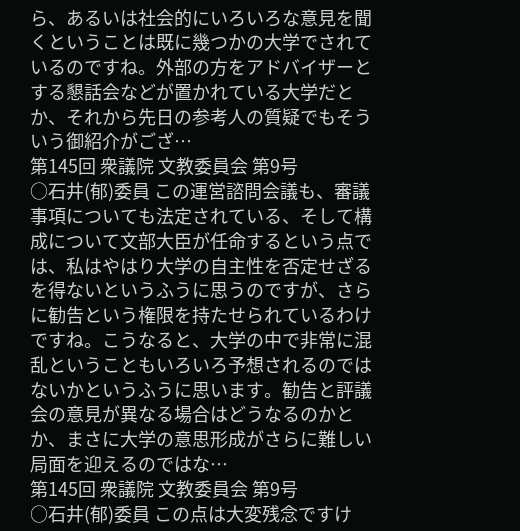ら、あるいは社会的にいろいろな意見を聞くということは既に幾つかの大学でされているのですね。外部の方をアドバイザーとする懇話会などが置かれている大学だとか、それから先日の参考人の質疑でもそういう御紹介がござ…
第145回 衆議院 文教委員会 第9号
○石井(郁)委員 この運営諮問会議も、審議事項についても法定されている、そして構成について文部大臣が任命するという点では、私はやはり大学の自主性を否定せざるを得ないというふうに思うのですが、さらに勧告という権限を持たせられているわけですね。こうなると、大学の中で非常に混乱ということもいろいろ予想されるのではないかというふうに思います。勧告と評議会の意見が異なる場合はどうなるのかとか、まさに大学の意思形成がさらに難しい局面を迎えるのではな…
第145回 衆議院 文教委員会 第9号
○石井(郁)委員 この点は大変残念ですけ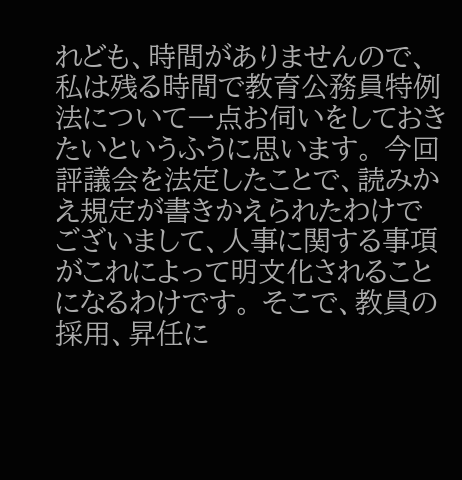れども、時間がありませんので、私は残る時間で教育公務員特例法について一点お伺いをしておきたいというふうに思います。 今回評議会を法定したことで、読みかえ規定が書きかえられたわけでございまして、人事に関する事項がこれによって明文化されることになるわけです。 そこで、教員の採用、昇任に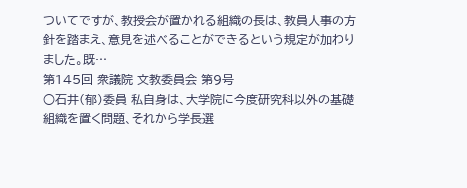ついてですが、教授会が置かれる組織の長は、教員人事の方針を踏まえ、意見を述べることができるという規定が加わりました。既…
第145回 衆議院 文教委員会 第9号
○石井(郁)委員 私自身は、大学院に今度研究科以外の基礎組織を置く問題、それから学長選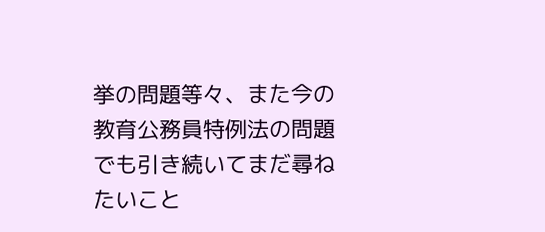挙の問題等々、また今の教育公務員特例法の問題でも引き続いてまだ尋ねたいこと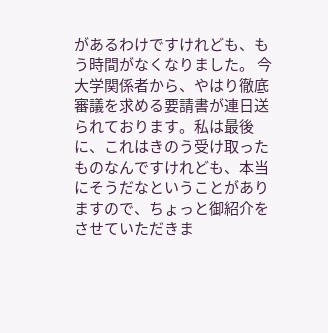があるわけですけれども、もう時間がなくなりました。 今大学関係者から、やはり徹底審議を求める要請書が連日送られております。私は最後に、これはきのう受け取ったものなんですけれども、本当にそうだなということがありますので、ちょっと御紹介をさせていただきま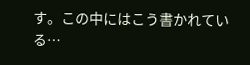す。この中にはこう書かれている…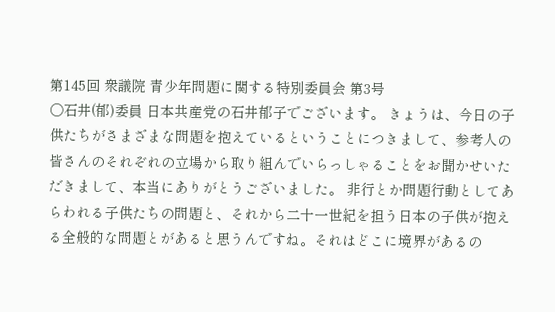第145回 衆議院 青少年問題に関する特別委員会 第3号
○石井(郁)委員 日本共産党の石井郁子でございます。 きょうは、今日の子供たちがさまざまな問題を抱えているということにつきまして、参考人の皆さんのそれぞれの立場から取り組んでいらっしゃることをお聞かせいただきまして、本当にありがとうございました。 非行とか問題行動としてあらわれる子供たちの問題と、それから二十一世紀を担う日本の子供が抱える全般的な問題とがあると思うんですね。それはどこに境界があるの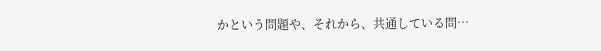かという問題や、それから、共通している問…